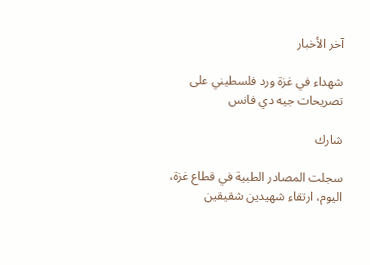آخر الأخبار

شهداء في غزة ورد فلسطيني على تصريحات جيه دي فانس

شارك

سجلت المصادر الطبية في قطاع غزة، اليوم، ارتقاء شهيدين شقيقين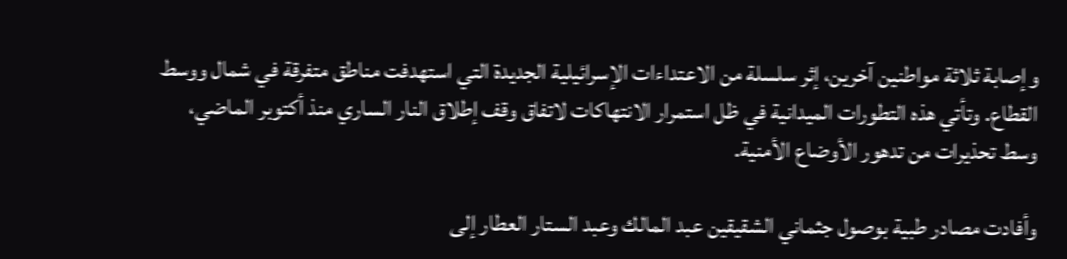وإصابة ثلاثة مواطنين آخرين، إثر سلسلة من الاعتداءات الإسرائيلية الجديدة التي استهدفت مناطق متفرقة في شمال ووسط القطاع. وتأتي هذه التطورات الميدانية في ظل استمرار الانتهاكات لاتفاق وقف إطلاق النار الساري منذ أكتوبر الماضي، وسط تحذيرات من تدهور الأوضاع الأمنية.

وأفادت مصادر طبية بوصول جثماني الشقيقين عبد المالك وعبد الستار العطار إلى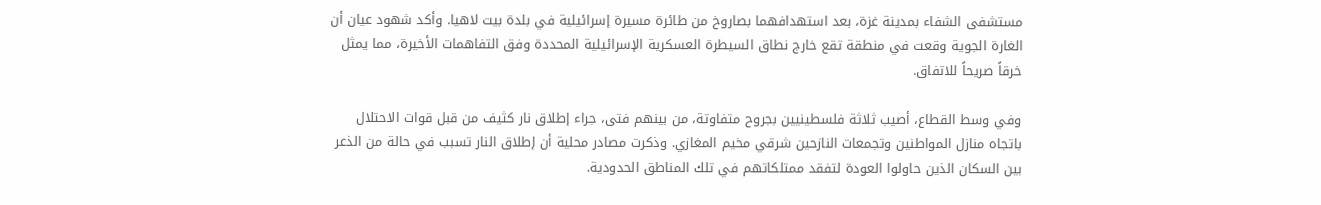مستشفى الشفاء بمدينة غزة، بعد استهدافهما بصاروخ من طائرة مسيرة إسرائيلية في بلدة بيت لاهيا. وأكد شهود عيان أن الغارة الجوية وقعت في منطقة تقع خارج نطاق السيطرة العسكرية الإسرائيلية المحددة وفق التفاهمات الأخيرة، مما يمثل خرقاً صريحاً للاتفاق.

وفي وسط القطاع، أصيب ثلاثة فلسطينيين بجروح متفاوتة، من بينهم فتى، جراء إطلاق نار كثيف من قبل قوات الاحتلال باتجاه منازل المواطنين وتجمعات النازحين شرقي مخيم المغازي. وذكرت مصادر محلية أن إطلاق النار تسبب في حالة من الذعر بين السكان الذين حاولوا العودة لتفقد ممتلكاتهم في تلك المناطق الحدودية.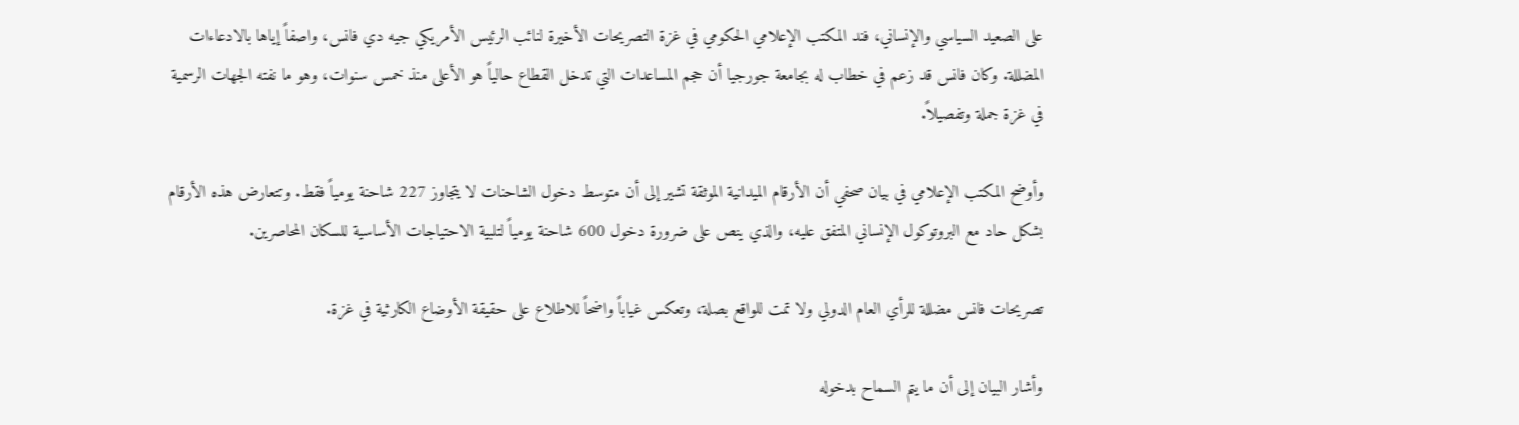على الصعيد السياسي والإنساني، فند المكتب الإعلامي الحكومي في غزة التصريحات الأخيرة لنائب الرئيس الأمريكي جيه دي فانس، واصفاً إياها بالادعاءات المضللة. وكان فانس قد زعم في خطاب له بجامعة جورجيا أن حجم المساعدات التي تدخل القطاع حالياً هو الأعلى منذ خمس سنوات، وهو ما نفته الجهات الرسمية في غزة جملة وتفصيلاً.

وأوضح المكتب الإعلامي في بيان صحفي أن الأرقام الميدانية الموثقة تشير إلى أن متوسط دخول الشاحنات لا يتجاوز 227 شاحنة يومياً فقط. وتتعارض هذه الأرقام بشكل حاد مع البروتوكول الإنساني المتفق عليه، والذي ينص على ضرورة دخول 600 شاحنة يومياً لتلبية الاحتياجات الأساسية للسكان المحاصرين.

تصريحات فانس مضللة للرأي العام الدولي ولا تمت للواقع بصلة، وتعكس غياباً واضحاً للاطلاع على حقيقة الأوضاع الكارثية في غزة.

وأشار البيان إلى أن ما يتم السماح بدخوله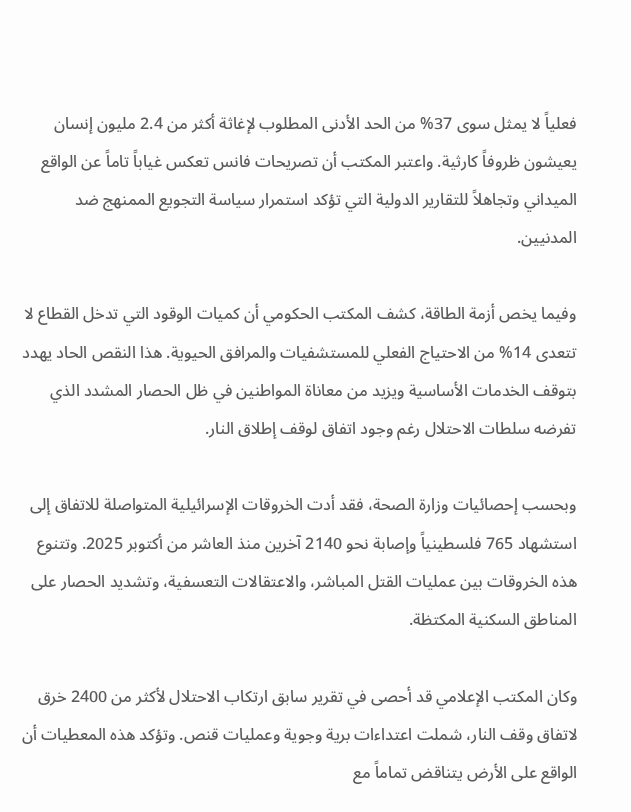فعلياً لا يمثل سوى 37% من الحد الأدنى المطلوب لإغاثة أكثر من 2.4 مليون إنسان يعيشون ظروفاً كارثية. واعتبر المكتب أن تصريحات فانس تعكس غياباً تاماً عن الواقع الميداني وتجاهلاً للتقارير الدولية التي تؤكد استمرار سياسة التجويع الممنهج ضد المدنيين.

وفيما يخص أزمة الطاقة، كشف المكتب الحكومي أن كميات الوقود التي تدخل القطاع لا تتعدى 14% من الاحتياج الفعلي للمستشفيات والمرافق الحيوية. هذا النقص الحاد يهدد بتوقف الخدمات الأساسية ويزيد من معاناة المواطنين في ظل الحصار المشدد الذي تفرضه سلطات الاحتلال رغم وجود اتفاق لوقف إطلاق النار.

وبحسب إحصائيات وزارة الصحة، فقد أدت الخروقات الإسرائيلية المتواصلة للاتفاق إلى استشهاد 765 فلسطينياً وإصابة نحو 2140 آخرين منذ العاشر من أكتوبر 2025. وتتنوع هذه الخروقات بين عمليات القتل المباشر، والاعتقالات التعسفية، وتشديد الحصار على المناطق السكنية المكتظة.

وكان المكتب الإعلامي قد أحصى في تقرير سابق ارتكاب الاحتلال لأكثر من 2400 خرق لاتفاق وقف النار، شملت اعتداءات برية وجوية وعمليات قنص. وتؤكد هذه المعطيات أن الواقع على الأرض يتناقض تماماً مع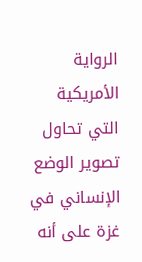الرواية الأمريكية التي تحاول تصوير الوضع الإنساني في غزة على أنه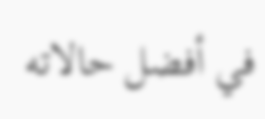في أفضل حالاته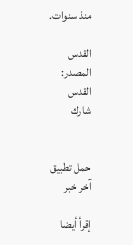منذ سنوات.

القدس المصدر: القدس
شارك


حمل تطبيق آخر خبر

إقرأ أيضا